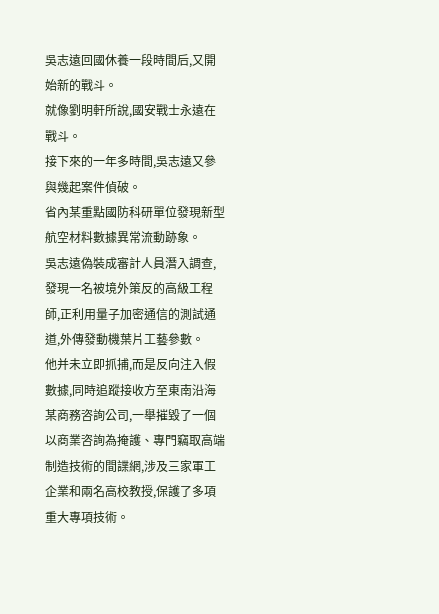吳志遠回國休養一段時間后,又開始新的戰斗。
就像劉明軒所說,國安戰士永遠在戰斗。
接下來的一年多時間,吳志遠又參與幾起案件偵破。
省內某重點國防科研單位發現新型航空材料數據異常流動跡象。
吳志遠偽裝成審計人員潛入調查,發現一名被境外策反的高級工程師,正利用量子加密通信的測試通道,外傳發動機葉片工藝參數。
他并未立即抓捕,而是反向注入假數據,同時追蹤接收方至東南沿海某商務咨詢公司,一舉摧毀了一個以商業咨詢為掩護、專門竊取高端制造技術的間諜網,涉及三家軍工企業和兩名高校教授,保護了多項重大專項技術。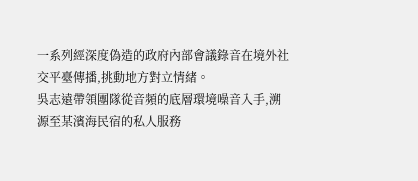一系列經深度偽造的政府內部會議錄音在境外社交平臺傳播,挑動地方對立情緒。
吳志遠帶領團隊從音頻的底層環境噪音入手,溯源至某濱海民宿的私人服務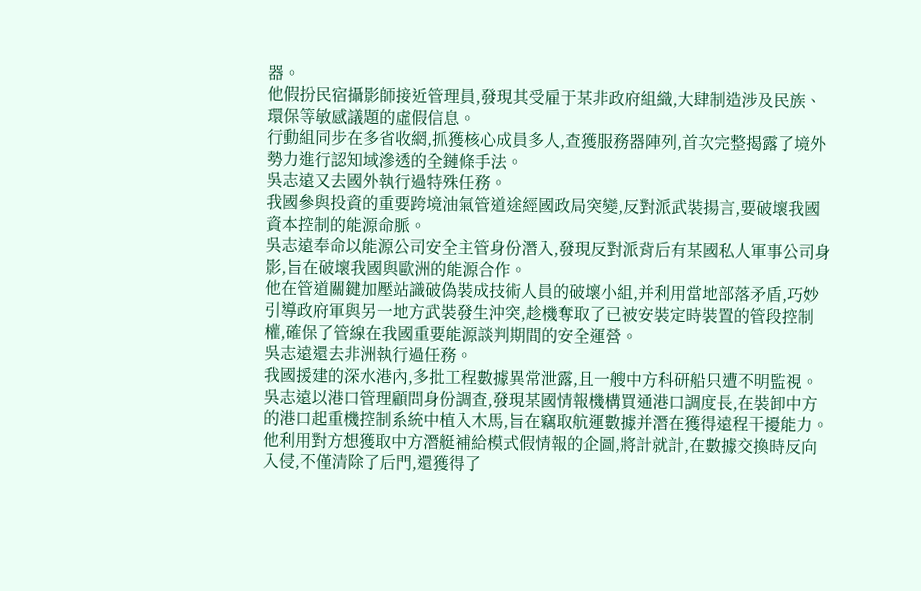器。
他假扮民宿攝影師接近管理員,發現其受雇于某非政府組織,大肆制造涉及民族、環保等敏感議題的虛假信息。
行動組同步在多省收網,抓獲核心成員多人,查獲服務器陣列,首次完整揭露了境外勢力進行認知域滲透的全鏈條手法。
吳志遠又去國外執行過特殊任務。
我國參與投資的重要跨境油氣管道途經國政局突變,反對派武裝揚言,要破壞我國資本控制的能源命脈。
吳志遠奉命以能源公司安全主管身份潛入,發現反對派背后有某國私人軍事公司身影,旨在破壞我國與歐洲的能源合作。
他在管道關鍵加壓站識破偽裝成技術人員的破壞小組,并利用當地部落矛盾,巧妙引導政府軍與另一地方武裝發生沖突,趁機奪取了已被安裝定時裝置的管段控制權,確保了管線在我國重要能源談判期間的安全運營。
吳志遠還去非洲執行過任務。
我國援建的深水港內,多批工程數據異常泄露,且一艘中方科研船只遭不明監視。
吳志遠以港口管理顧問身份調查,發現某國情報機構買通港口調度長,在裝卸中方的港口起重機控制系統中植入木馬,旨在竊取航運數據并潛在獲得遠程干擾能力。
他利用對方想獲取中方潛艇補給模式假情報的企圖,將計就計,在數據交換時反向入侵,不僅清除了后門,還獲得了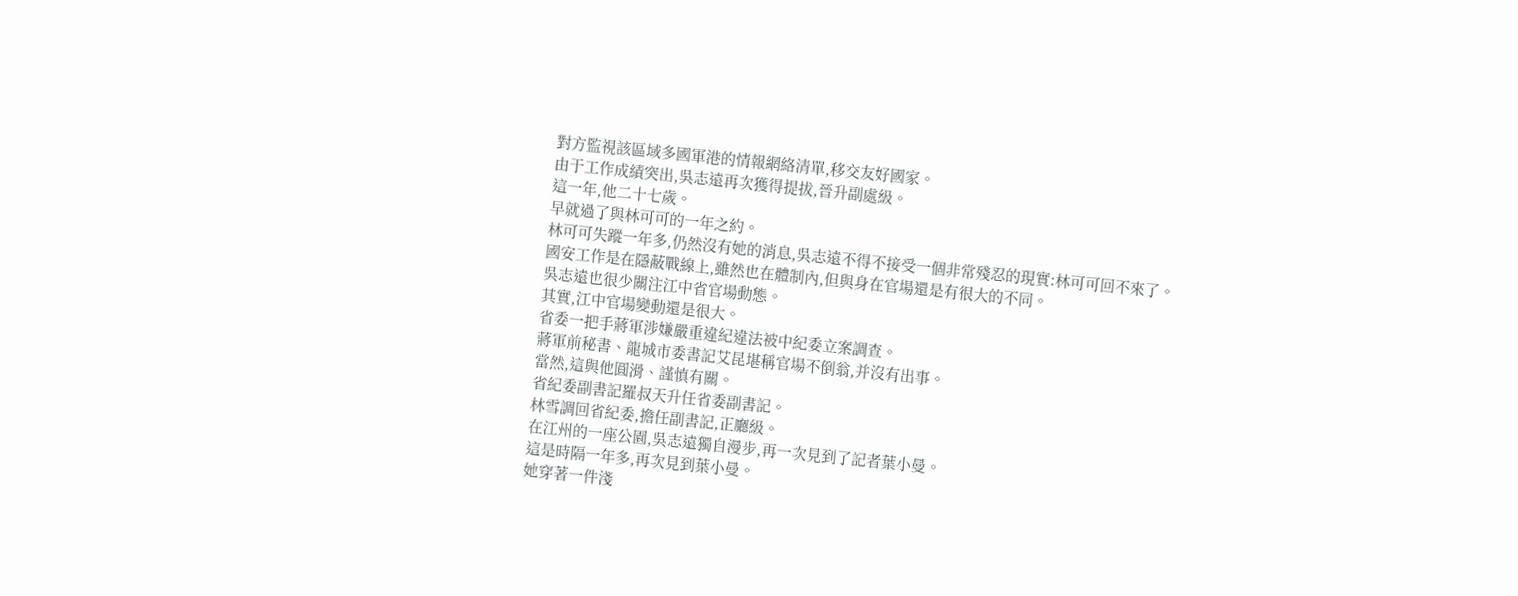對方監視該區域多國軍港的情報網絡清單,移交友好國家。
由于工作成績突出,吳志遠再次獲得提拔,晉升副處級。
這一年,他二十七歲。
早就過了與林可可的一年之約。
林可可失蹤一年多,仍然沒有她的消息,吳志遠不得不接受一個非常殘忍的現實:林可可回不來了。
國安工作是在隱蔽戰線上,雖然也在體制內,但與身在官場還是有很大的不同。
吳志遠也很少關注江中省官場動態。
其實,江中官場變動還是很大。
省委一把手蔣軍涉嫌嚴重違紀違法被中紀委立案調查。
蔣軍前秘書、龍城市委書記艾昆堪稱官場不倒翁,并沒有出事。
當然,這與他圓滑、謹慎有關。
省紀委副書記羅叔天升任省委副書記。
林雪調回省紀委,擔任副書記,正廳級。
在江州的一座公園,吳志遠獨自漫步,再一次見到了記者葉小曼。
這是時隔一年多,再次見到葉小曼。
她穿著一件淺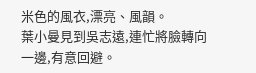米色的風衣,漂亮、風韻。
葉小曼見到吳志遠,連忙將臉轉向一邊,有意回避。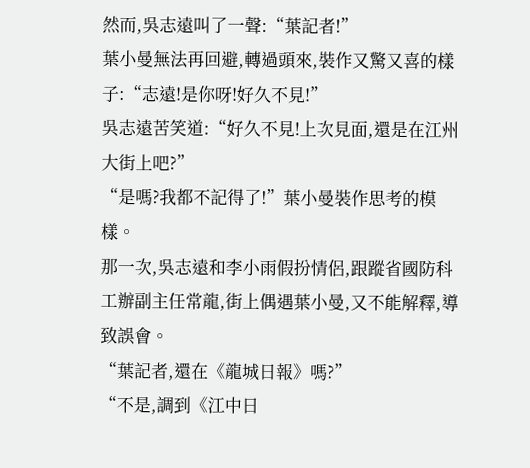然而,吳志遠叫了一聲:“葉記者!”
葉小曼無法再回避,轉過頭來,裝作又驚又喜的樣子:“志遠!是你呀!好久不見!”
吳志遠苦笑道:“好久不見!上次見面,還是在江州大街上吧?”
“是嗎?我都不記得了!”葉小曼裝作思考的模樣。
那一次,吳志遠和李小雨假扮情侶,跟蹤省國防科工辦副主任常龍,街上偶遇葉小曼,又不能解釋,導致誤會。
“葉記者,還在《龍城日報》嗎?”
“不是,調到《江中日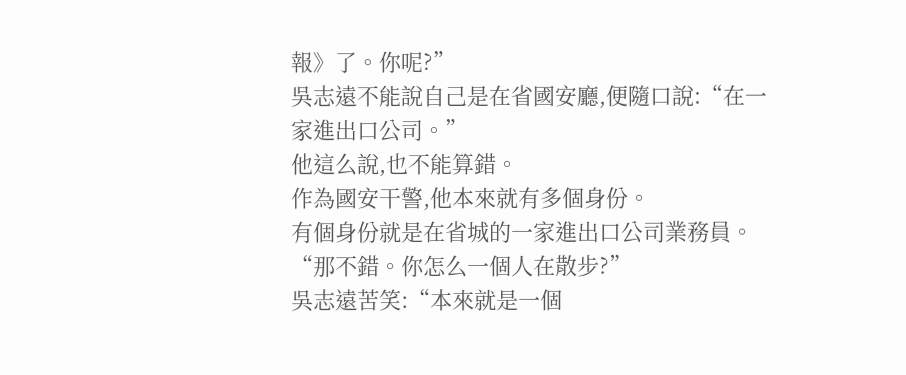報》了。你呢?”
吳志遠不能說自己是在省國安廳,便隨口說:“在一家進出口公司。”
他這么說,也不能算錯。
作為國安干警,他本來就有多個身份。
有個身份就是在省城的一家進出口公司業務員。
“那不錯。你怎么一個人在散步?”
吳志遠苦笑:“本來就是一個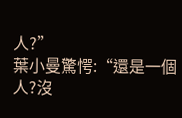人?”
葉小曼驚愕:“還是一個人?沒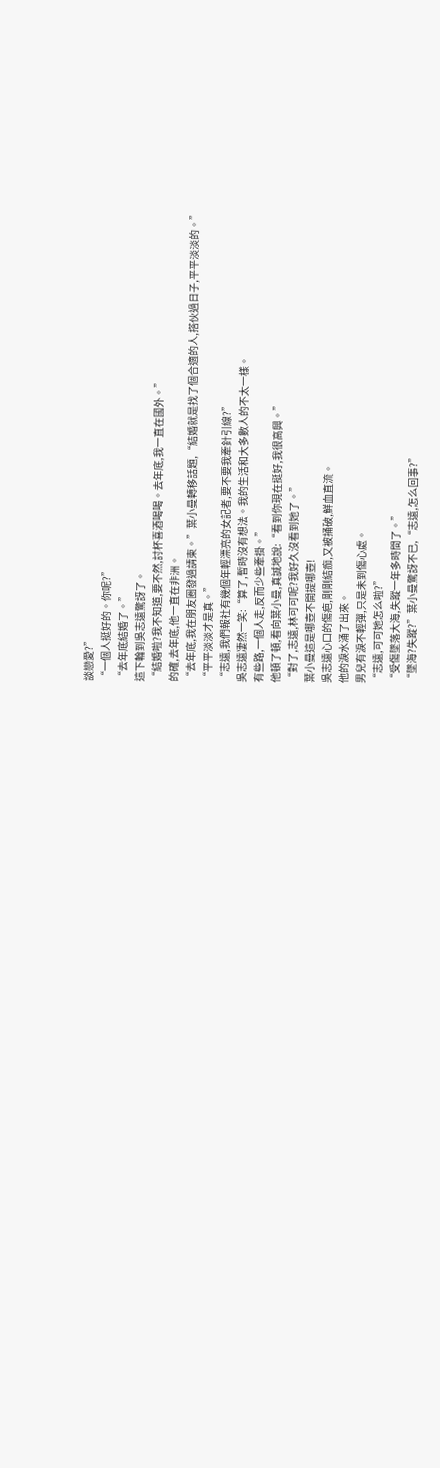談戀愛?”
“一個人挺好的。你呢?”
“去年底結婚了。”
這下輪到吳志遠驚訝了。
“結婚啦?我不知道,要不然,討杯喜酒喝喝。去年底,我一直在國外。”
的確,去年底,他一直在非洲。
“去年底,我在朋友圈發過請柬。”葉小曼轉移話題,“結婚就是找了個合適的人,搭伙過日子,平平淡淡的。”
“平平淡淡才是真。”
“志遠,我們報社有幾個年輕漂亮的女記者,要不要我牽針引線?”
吳志遠凄然一笑:“算了,暫時沒有想法。我的生活和大多數人的不太一樣。
有些路,一個人走,反而少些牽掛。”
他頓了頓,看向葉小曼,真誠地說:“看到你現在挺好,我很高興。”
“對了,志遠,林可可呢?我好久沒看到她了。”
葉小曼這是哪壺不開提哪壺!
吳志遠心口的傷疤,剛剛結痂,又被捅破,鮮血直流。
他的淚水涌了出來。
男兒有淚不輕彈,只是未到傷心處。
“志遠,可可她怎么啦?”
“受傷墜落大海,失蹤一年多時間了。”
“墜海?失蹤?”葉小曼驚訝不已,“志遠,怎么回事?”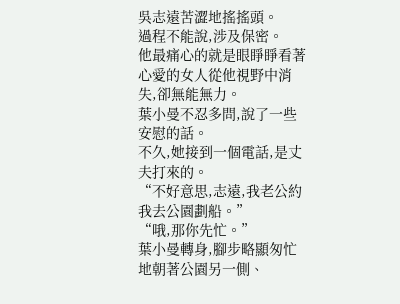吳志遠苦澀地搖搖頭。
過程不能說,涉及保密。
他最痛心的就是眼睜睜看著心愛的女人從他視野中消失,卻無能無力。
葉小曼不忍多問,說了一些安慰的話。
不久,她接到一個電話,是丈夫打來的。
“不好意思,志遠,我老公約我去公園劃船。”
“哦,那你先忙。”
葉小曼轉身,腳步略顯匆忙地朝著公園另一側、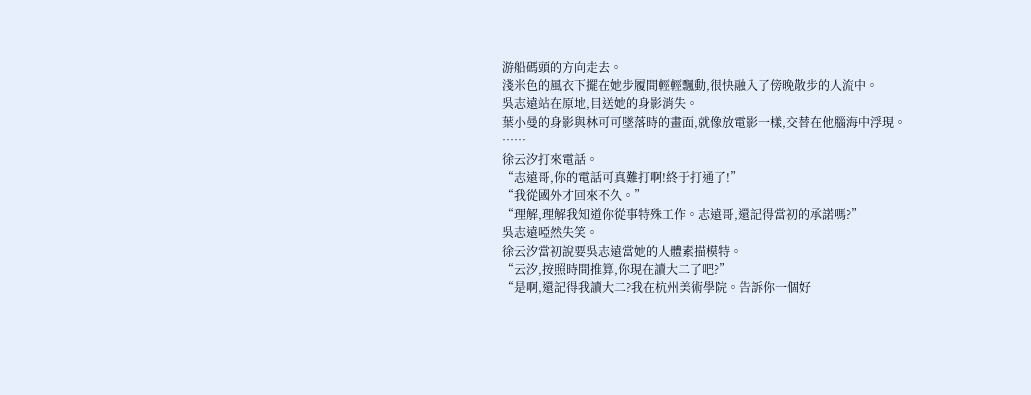游船碼頭的方向走去。
淺米色的風衣下擺在她步履間輕輕飄動,很快融入了傍晚散步的人流中。
吳志遠站在原地,目送她的身影消失。
葉小曼的身影與林可可墜落時的畫面,就像放電影一樣,交替在他腦海中浮現。
……
徐云汐打來電話。
“志遠哥,你的電話可真難打啊!終于打通了!”
“我從國外才回來不久。”
“理解,理解我知道你從事特殊工作。志遠哥,還記得當初的承諾嗎?”
吳志遠啞然失笑。
徐云汐當初說要吳志遠當她的人體素描模特。
“云汐,按照時間推算,你現在讀大二了吧?”
“是啊,還記得我讀大二?我在杭州美術學院。告訴你一個好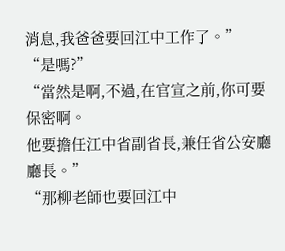消息,我爸爸要回江中工作了。”
“是嗎?”
“當然是啊,不過,在官宣之前,你可要保密啊。
他要擔任江中省副省長,兼任省公安廳廳長。”
“那柳老師也要回江中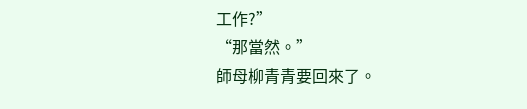工作?”
“那當然。”
師母柳青青要回來了。